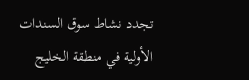تجدد نشاط سوق السندات الأولية في منطقة الخليج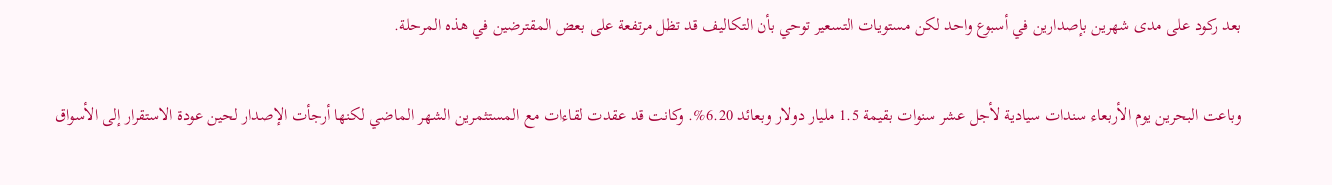بعد ركود على مدى شهرين بإصدارين في أسبوع واحد لكن مستويات التسعير توحي بأن التكاليف قد تظل مرتفعة على بعض المقترضين في هذه المرحلة.

وباعت البحرين يوم الأربعاء سندات سيادية لأجل عشر سنوات بقيمة 1.5 مليار دولار وبعائد 6.20%. وكانت قد عقدت لقاءات مع المستثمرين الشهر الماضي لكنها أرجأت الإصدار لحين عودة الاستقرار إلى الأسواق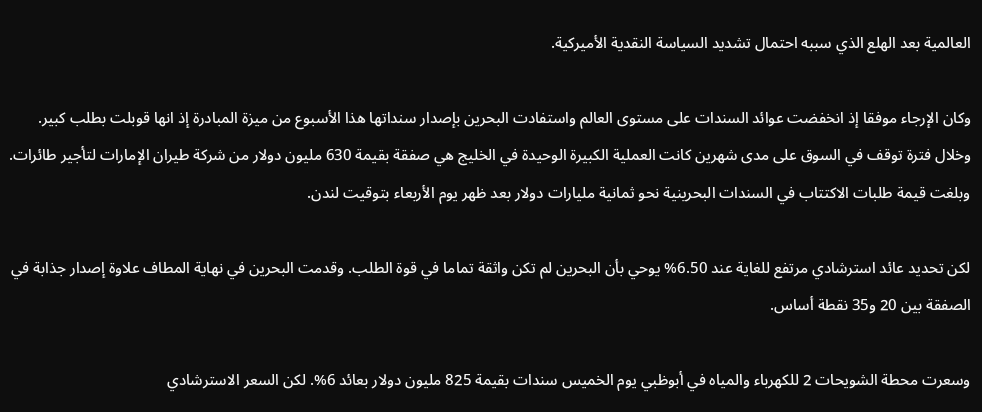العالمية بعد الهلع الذي سببه احتمال تشديد السياسة النقدية الأميركية.

وكان الإرجاء موفقا إذ انخفضت عوائد السندات على مستوى العالم واستفادت البحرين بإصدار سنداتها هذا الأسبوع من ميزة المبادرة إذ انها قوبلت بطلب كبير. وخلال فترة توقف في السوق على مدى شهرين كانت العملية الكبيرة الوحيدة في الخليج هي صفقة بقيمة 630 مليون دولار من شركة طيران الإمارات لتأجير طائرات. وبلغت قيمة طلبات الاكتتاب في السندات البحرينية نحو ثمانية مليارات دولار بعد ظهر يوم الأربعاء بتوقيت لندن.

لكن تحديد عائد استرشادي مرتفع للغاية عند 6.50% يوحي بأن البحرين لم تكن واثقة تماما في قوة الطلب. وقدمت البحرين في نهاية المطاف علاوة إصدار جذابة في الصفقة بين 20 و35 نقطة أساس.

وسعرت محطة الشويحات 2 للكهرباء والمياه في أبوظبي يوم الخميس سندات بقيمة 825 مليون دولار بعائد 6%. لكن السعر الاسترشادي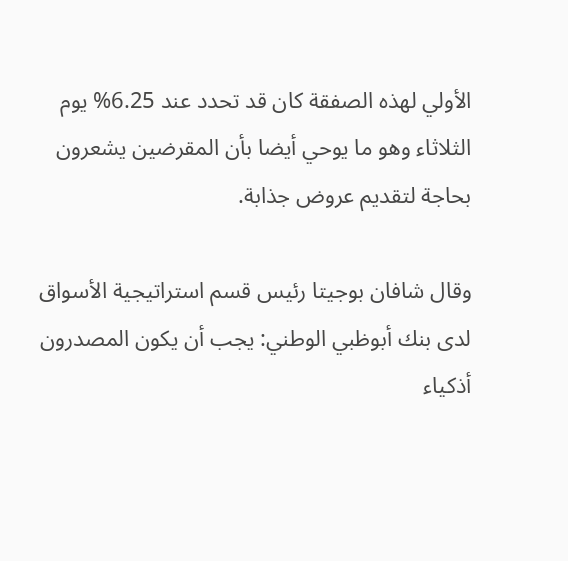الأولي لهذه الصفقة كان قد تحدد عند 6.25% يوم الثلاثاء وهو ما يوحي أيضا بأن المقرضين يشعرون بحاجة لتقديم عروض جذابة.

وقال شافان بوجيتا رئيس قسم استراتيجية الأسواق لدى بنك أبوظبي الوطني: يجب أن يكون المصدرون أذكياء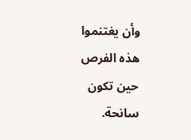وأن يغتنموا هذه الفرص حين تكون سانحة.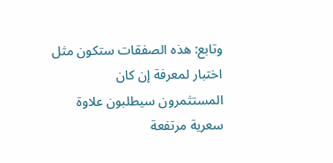وتابع: هذه الصفقات ستكون مثل اختبار لمعرفة إن كان المستثمرون سيطلبون علاوة سعرية مرتفعة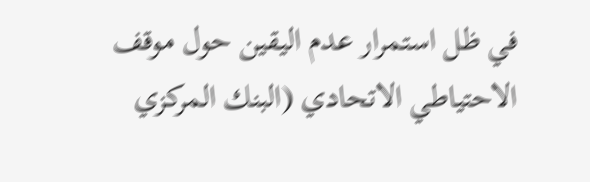في ظل استمرار عدم اليقين حول موقف الاحتياطي الاتحادي (البنك المركزي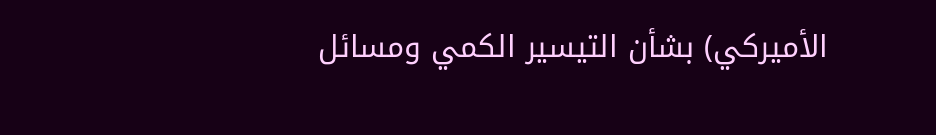الأميركي) بشأن التيسير الكمي ومسائل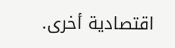اقتصادية أخرى.